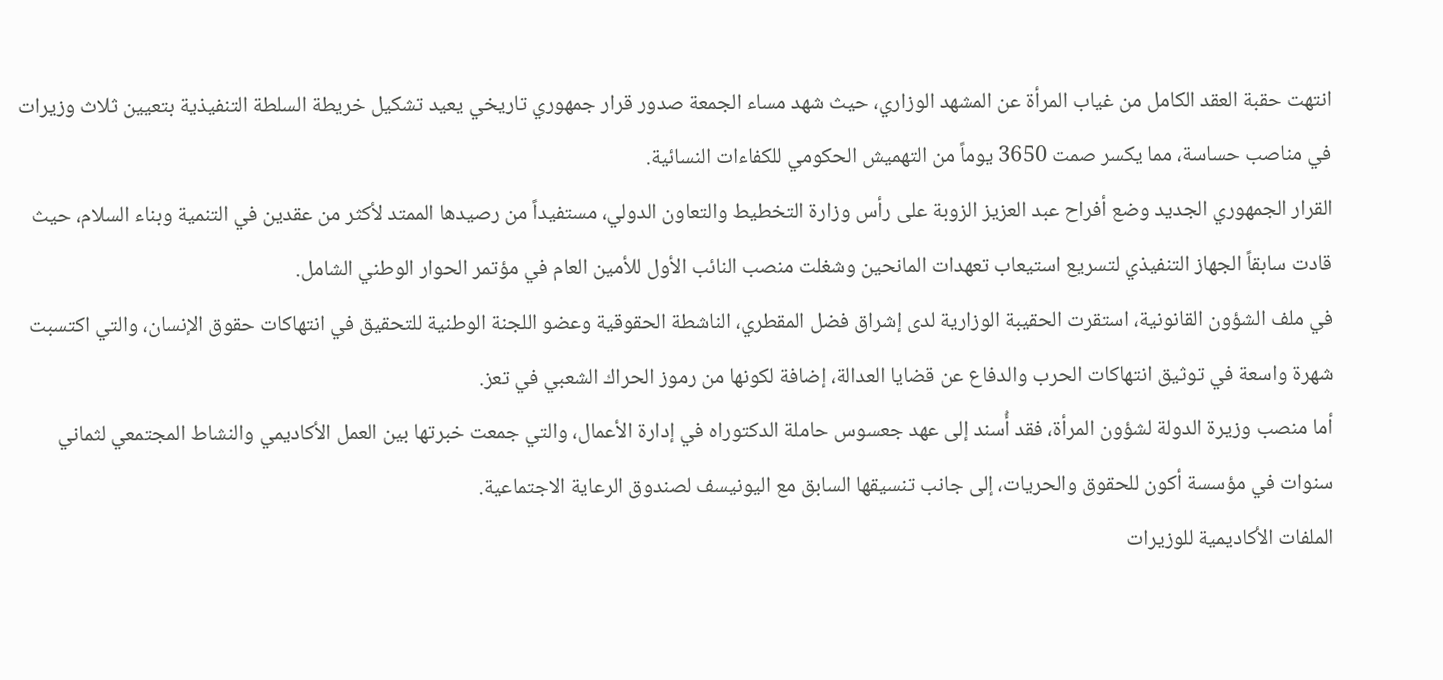انتهت حقبة العقد الكامل من غياب المرأة عن المشهد الوزاري، حيث شهد مساء الجمعة صدور قرار جمهوري تاريخي يعيد تشكيل خريطة السلطة التنفيذية بتعيين ثلاث وزيرات في مناصب حساسة، مما يكسر صمت 3650 يوماً من التهميش الحكومي للكفاءات النسائية.
القرار الجمهوري الجديد وضع أفراح عبد العزيز الزوبة على رأس وزارة التخطيط والتعاون الدولي، مستفيداً من رصيدها الممتد لأكثر من عقدين في التنمية وبناء السلام، حيث قادت سابقاً الجهاز التنفيذي لتسريع استيعاب تعهدات المانحين وشغلت منصب النائب الأول للأمين العام في مؤتمر الحوار الوطني الشامل.
في ملف الشؤون القانونية، استقرت الحقيبة الوزارية لدى إشراق فضل المقطري، الناشطة الحقوقية وعضو اللجنة الوطنية للتحقيق في انتهاكات حقوق الإنسان، والتي اكتسبت شهرة واسعة في توثيق انتهاكات الحرب والدفاع عن قضايا العدالة، إضافة لكونها من رموز الحراك الشعبي في تعز.
أما منصب وزيرة الدولة لشؤون المرأة، فقد أُسند إلى عهد جعسوس حاملة الدكتوراه في إدارة الأعمال، والتي جمعت خبرتها بين العمل الأكاديمي والنشاط المجتمعي لثماني سنوات في مؤسسة أكون للحقوق والحريات، إلى جانب تنسيقها السابق مع اليونيسف لصندوق الرعاية الاجتماعية.
الملفات الأكاديمية للوزيرات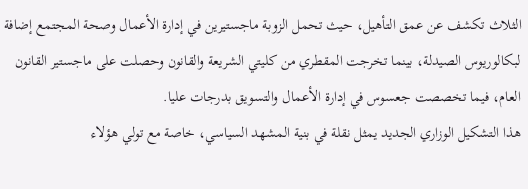الثلاث تكشف عن عمق التأهيل، حيث تحمل الزوبة ماجستيرين في إدارة الأعمال وصحة المجتمع إضافة لبكالوريوس الصيدلة، بينما تخرجت المقطري من كليتي الشريعة والقانون وحصلت على ماجستير القانون العام، فيما تخصصت جعسوس في إدارة الأعمال والتسويق بدرجات عليا.
هذا التشكيل الوزاري الجديد يمثل نقلة في بنية المشهد السياسي، خاصة مع تولي هؤلاء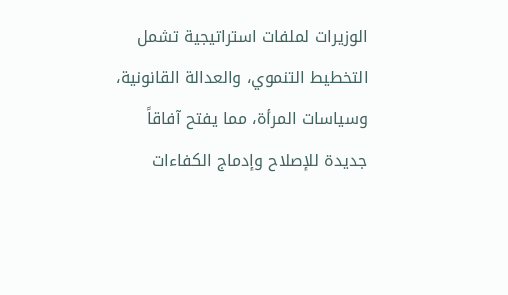الوزيرات لملفات استراتيجية تشمل التخطيط التنموي، والعدالة القانونية، وسياسات المرأة، مما يفتح آفاقاً جديدة للإصلاح وإدماج الكفاءات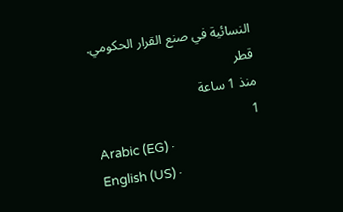النسائية في صنع القرار الحكومي.
قطر
منذ 1 ساعة
1
Arabic (EG) ·
English (US) ·